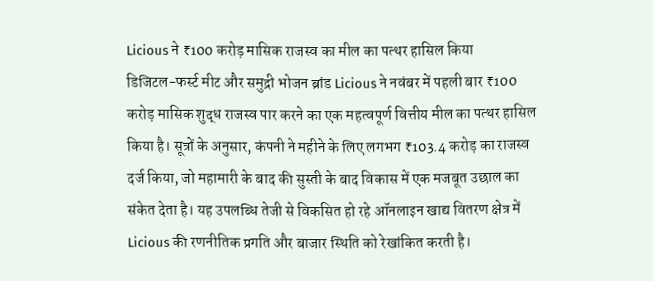Licious ने ₹100 करोड़ मासिक राजस्व का मील का पत्थर हासिल किया
डिजिटल-फर्स्ट मीट और समुद्री भोजन ब्रांड Licious ने नवंबर में पहली बार ₹100 करोड़ मासिक शुद्ध राजस्व पार करने का एक महत्वपूर्ण वित्तीय मील का पत्थर हासिल किया है। सूत्रों के अनुसार, कंपनी ने महीने के लिए लगभग ₹103.4 करोड़ का राजस्व दर्ज किया, जो महामारी के बाद की सुस्ती के बाद विकास में एक मजबूत उछाल का संकेत देता है। यह उपलब्धि तेजी से विकसित हो रहे ऑनलाइन खाद्य वितरण क्षेत्र में Licious की रणनीतिक प्रगति और बाजार स्थिति को रेखांकित करती है।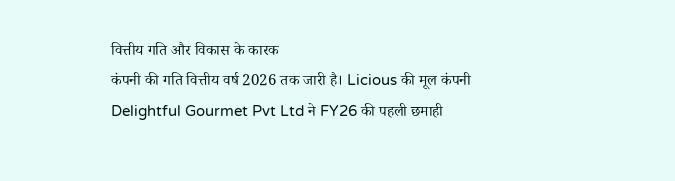वित्तीय गति और विकास के कारक
कंपनी की गति वित्तीय वर्ष 2026 तक जारी है। Licious की मूल कंपनी Delightful Gourmet Pvt Ltd ने FY26 की पहली छमाही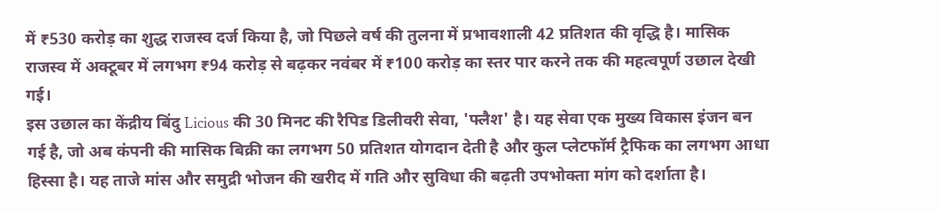में ₹530 करोड़ का शुद्ध राजस्व दर्ज किया है, जो पिछले वर्ष की तुलना में प्रभावशाली 42 प्रतिशत की वृद्धि है। मासिक राजस्व में अक्टूबर में लगभग ₹94 करोड़ से बढ़कर नवंबर में ₹100 करोड़ का स्तर पार करने तक की महत्वपूर्ण उछाल देखी गई।
इस उछाल का केंद्रीय बिंदु Licious की 30 मिनट की रैपिड डिलीवरी सेवा, 'फ्लैश' है। यह सेवा एक मुख्य विकास इंजन बन गई है, जो अब कंपनी की मासिक बिक्री का लगभग 50 प्रतिशत योगदान देती है और कुल प्लेटफॉर्म ट्रैफिक का लगभग आधा हिस्सा है। यह ताजे मांस और समुद्री भोजन की खरीद में गति और सुविधा की बढ़ती उपभोक्ता मांग को दर्शाता है।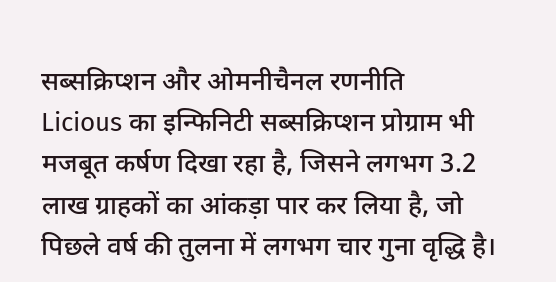सब्सक्रिप्शन और ओमनीचैनल रणनीति
Licious का इन्फिनिटी सब्सक्रिप्शन प्रोग्राम भी मजबूत कर्षण दिखा रहा है, जिसने लगभग 3.2 लाख ग्राहकों का आंकड़ा पार कर लिया है, जो पिछले वर्ष की तुलना में लगभग चार गुना वृद्धि है।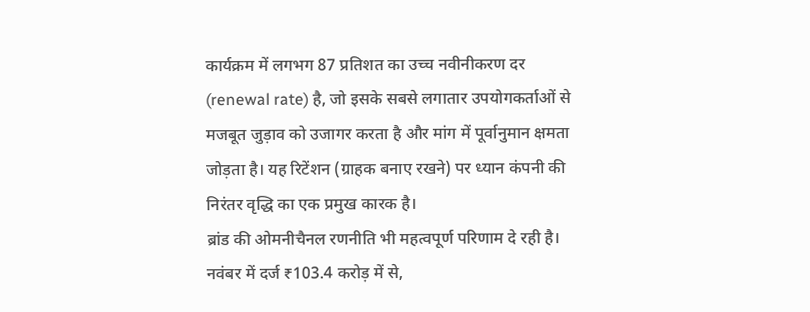कार्यक्रम में लगभग 87 प्रतिशत का उच्च नवीनीकरण दर (renewal rate) है, जो इसके सबसे लगातार उपयोगकर्ताओं से मजबूत जुड़ाव को उजागर करता है और मांग में पूर्वानुमान क्षमता जोड़ता है। यह रिटेंशन (ग्राहक बनाए रखने) पर ध्यान कंपनी की निरंतर वृद्धि का एक प्रमुख कारक है।
ब्रांड की ओमनीचैनल रणनीति भी महत्वपूर्ण परिणाम दे रही है। नवंबर में दर्ज ₹103.4 करोड़ में से,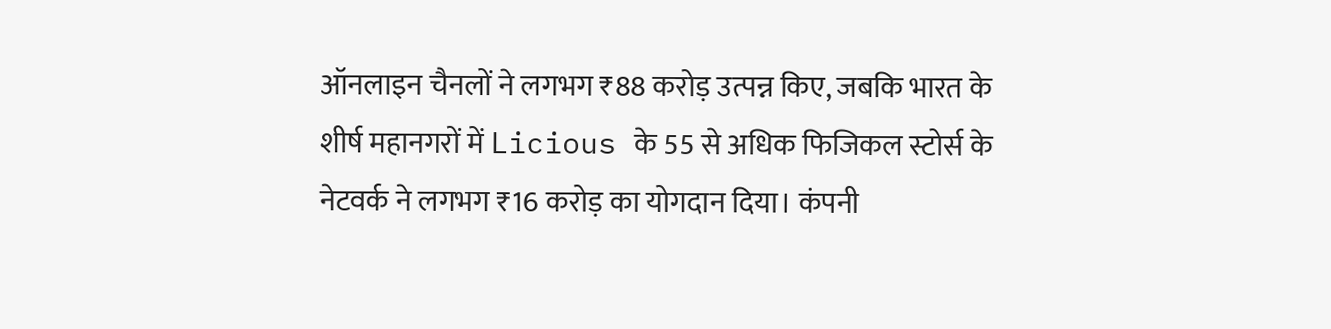ऑनलाइन चैनलों ने लगभग ₹88 करोड़ उत्पन्न किए, जबकि भारत के शीर्ष महानगरों में Licious के 55 से अधिक फिजिकल स्टोर्स के नेटवर्क ने लगभग ₹16 करोड़ का योगदान दिया। कंपनी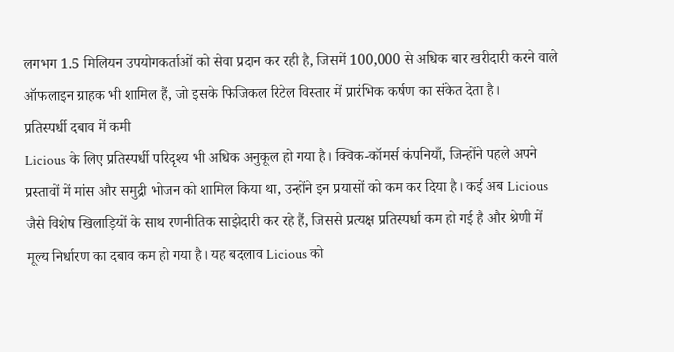लगभग 1.5 मिलियन उपयोगकर्ताओं को सेवा प्रदान कर रही है, जिसमें 100,000 से अधिक बार खरीदारी करने वाले ऑफलाइन ग्राहक भी शामिल हैं, जो इसके फिजिकल रिटेल विस्तार में प्रारंभिक कर्षण का संकेत देता है।
प्रतिस्पर्धी दबाव में कमी
Licious के लिए प्रतिस्पर्धी परिदृश्य भी अधिक अनुकूल हो गया है। क्विक-कॉमर्स कंपनियाँ, जिन्होंने पहले अपने प्रस्तावों में मांस और समुद्री भोजन को शामिल किया था, उन्होंने इन प्रयासों को कम कर दिया है। कई अब Licious जैसे विशेष खिलाड़ियों के साथ रणनीतिक साझेदारी कर रहे हैं, जिससे प्रत्यक्ष प्रतिस्पर्धा कम हो गई है और श्रेणी में मूल्य निर्धारण का दबाव कम हो गया है। यह बदलाव Licious को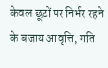केवल छूटों पर निर्भर रहने के बजाय आवृत्ति, गति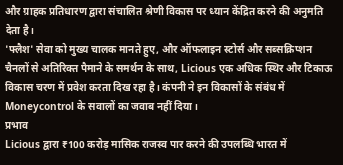और ग्राहक प्रतिधारण द्वारा संचालित श्रेणी विकास पर ध्यान केंद्रित करने की अनुमति देता है।
'फ्लैश' सेवा को मुख्य चालक मानते हुए, और ऑफलाइन स्टोर्स और सब्सक्रिप्शन चैनलों से अतिरिक्त पैमाने के समर्थन के साथ, Licious एक अधिक स्थिर और टिकाऊ विकास चरण में प्रवेश करता दिख रहा है। कंपनी ने इन विकासों के संबंध में Moneycontrol के सवालों का जवाब नहीं दिया।
प्रभाव
Licious द्वारा ₹100 करोड़ मासिक राजस्व पार करने की उपलब्धि भारत में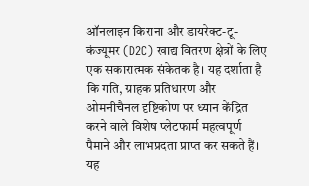ऑनलाइन किराना और डायरेक्ट-टू-कंज्यूमर (D2C) खाद्य वितरण क्षेत्रों के लिए एक सकारात्मक संकेतक है। यह दर्शाता है कि गति, ग्राहक प्रतिधारण और ओमनीचैनल दृष्टिकोण पर ध्यान केंद्रित करने वाले विशेष प्लेटफार्म महत्वपूर्ण पैमाने और लाभप्रदता प्राप्त कर सकते हैं। यह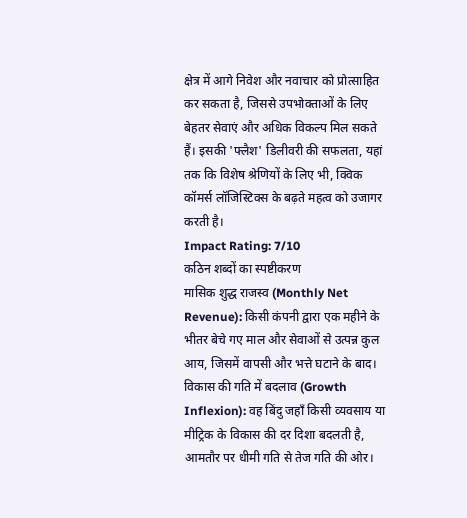क्षेत्र में आगे निवेश और नवाचार को प्रोत्साहित कर सकता है, जिससे उपभोक्ताओं के लिए बेहतर सेवाएं और अधिक विकल्प मिल सकते हैं। इसकी 'फ्लैश' डिलीवरी की सफलता, यहां तक कि विशेष श्रेणियों के लिए भी, क्विक कॉमर्स लॉजिस्टिक्स के बढ़ते महत्व को उजागर करती है।
Impact Rating: 7/10
कठिन शब्दों का स्पष्टीकरण
मासिक शुद्ध राजस्व (Monthly Net Revenue): किसी कंपनी द्वारा एक महीने के भीतर बेचे गए माल और सेवाओं से उत्पन्न कुल आय, जिसमें वापसी और भत्ते घटाने के बाद।
विकास की गति में बदलाव (Growth Inflexion): वह बिंदु जहाँ किसी व्यवसाय या मीट्रिक के विकास की दर दिशा बदलती है, आमतौर पर धीमी गति से तेज गति की ओर।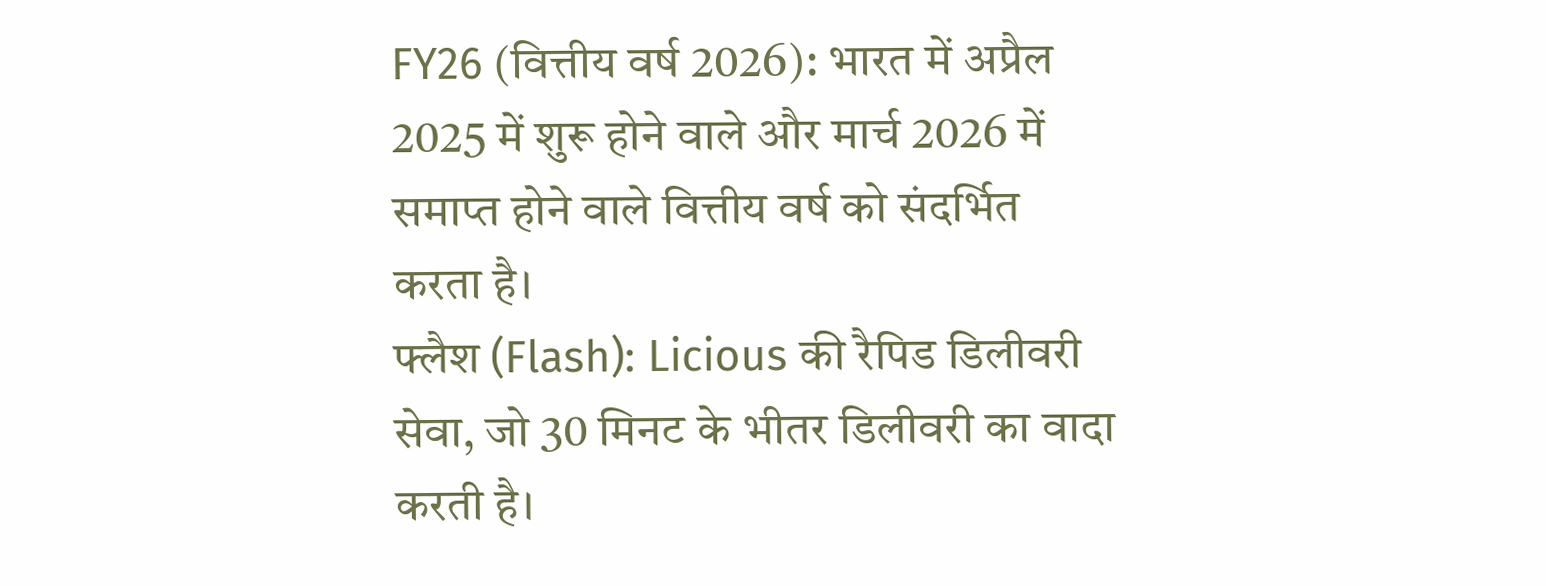FY26 (वित्तीय वर्ष 2026): भारत में अप्रैल 2025 में शुरू होने वाले और मार्च 2026 में समाप्त होने वाले वित्तीय वर्ष को संदर्भित करता है।
फ्लैश (Flash): Licious की रैपिड डिलीवरी सेवा, जो 30 मिनट के भीतर डिलीवरी का वादा करती है।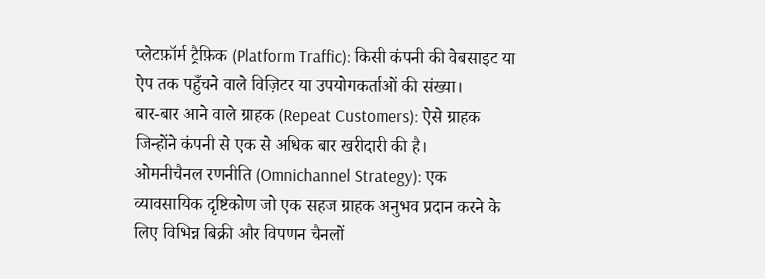प्लेटफ़ॉर्म ट्रैफ़िक (Platform Traffic): किसी कंपनी की वेबसाइट या ऐप तक पहुँचने वाले विज़िटर या उपयोगकर्ताओं की संख्या।
बार-बार आने वाले ग्राहक (Repeat Customers): ऐसे ग्राहक जिन्होंने कंपनी से एक से अधिक बार खरीदारी की है।
ओमनीचैनल रणनीति (Omnichannel Strategy): एक व्यावसायिक दृष्टिकोण जो एक सहज ग्राहक अनुभव प्रदान करने के लिए विभिन्न बिक्री और विपणन चैनलों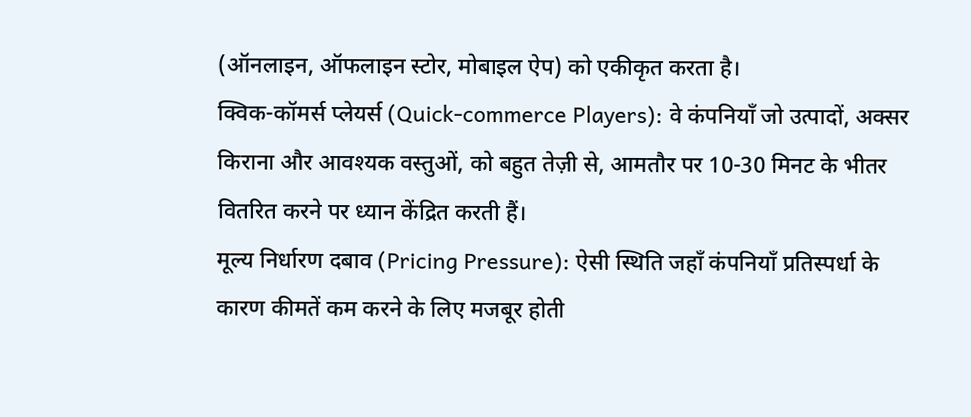(ऑनलाइन, ऑफलाइन स्टोर, मोबाइल ऐप) को एकीकृत करता है।
क्विक-कॉमर्स प्लेयर्स (Quick-commerce Players): वे कंपनियाँ जो उत्पादों, अक्सर किराना और आवश्यक वस्तुओं, को बहुत तेज़ी से, आमतौर पर 10-30 मिनट के भीतर वितरित करने पर ध्यान केंद्रित करती हैं।
मूल्य निर्धारण दबाव (Pricing Pressure): ऐसी स्थिति जहाँ कंपनियाँ प्रतिस्पर्धा के कारण कीमतें कम करने के लिए मजबूर होती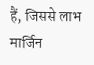हैं, जिससे लाभ मार्जिन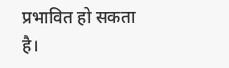प्रभावित हो सकता है।